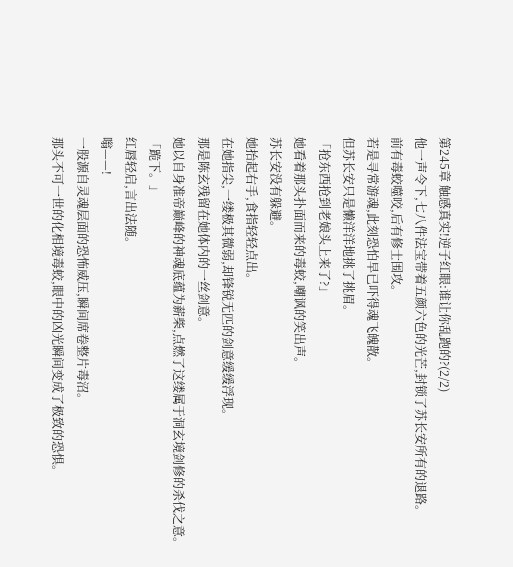第245章 触感真实!逆子红眼:谁让你乱跑的?(2/2)
他一声令下,七八件法宝带着五颜六色的光芒,封锁了苏长安所有的退路。
前有毒蛟噬咬,后有修士围攻。
若是寻常游魂,此刻恐怕早已吓得魂飞魄散。
但苏长安只是懒洋洋地挑了挑眉。
「抢东西抢到老娘头上来了?」
她看着那头扑面而来的毒蛟,嘲讽的笑出声。
苏长安没有躲避。
她抬起右手,食指轻轻点出。
在她指尖,一缕极其微弱,却锋锐无匹的剑意缓缓浮现。
那是陈玄残留在她体内的一丝剑意。
她以自身准帝巅峰的神魂底蕴为薪柴,点燃了这缕属于洞玄境剑修的杀伐之意。
「跪下。」
红唇轻启,言出法随。
嗡——!
一股源自灵魂层面的恐怖威压,瞬间席卷整片毒沼。
那头不可一世的化相境毒蛟,眼中的凶光瞬间变成了极致的恐惧。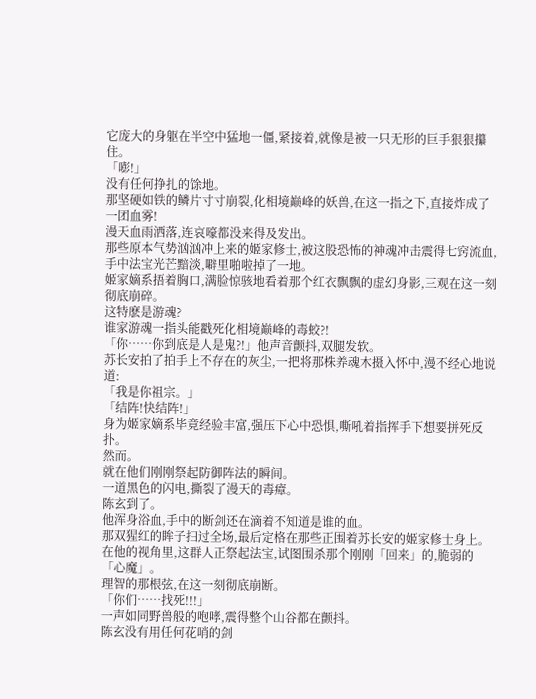它庞大的身躯在半空中猛地一僵,紧接着,就像是被一只无形的巨手狠狠攥住。
「嘭!」
没有任何挣扎的馀地。
那坚硬如铁的鳞片寸寸崩裂,化相境巅峰的妖兽,在这一指之下,直接炸成了一团血雾!
漫天血雨洒落,连哀嚎都没来得及发出。
那些原本气势汹汹冲上来的姬家修士,被这股恐怖的神魂冲击震得七窍流血,手中法宝光芒黯淡,噼里啪啦掉了一地。
姬家嫡系捂着胸口,满脸惊骇地看着那个红衣飘飘的虚幻身影,三观在这一刻彻底崩碎。
这特麽是游魂?
谁家游魂一指头能戳死化相境巅峰的毒蛟?!
「你……你到底是人是鬼?!」他声音颤抖,双腿发软。
苏长安拍了拍手上不存在的灰尘,一把将那株养魂木摄入怀中,漫不经心地说道:
「我是你祖宗。」
「结阵!快结阵!」
身为姬家嫡系毕竟经验丰富,强压下心中恐惧,嘶吼着指挥手下想要拼死反扑。
然而。
就在他们刚刚祭起防御阵法的瞬间。
一道黑色的闪电,撕裂了漫天的毒瘴。
陈玄到了。
他浑身浴血,手中的断剑还在滴着不知道是谁的血。
那双猩红的眸子扫过全场,最后定格在那些正围着苏长安的姬家修士身上。
在他的视角里,这群人正祭起法宝,试图围杀那个刚刚「回来」的,脆弱的「心魔」。
理智的那根弦,在这一刻彻底崩断。
「你们……找死!!!」
一声如同野兽般的咆哮,震得整个山谷都在颤抖。
陈玄没有用任何花哨的剑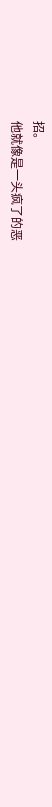招。
他就像是一头疯了的恶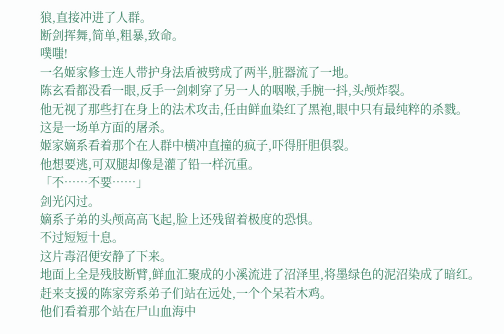狼,直接冲进了人群。
断剑挥舞,简单,粗暴,致命。
噗嗤!
一名姬家修士连人带护身法盾被劈成了两半,脏器流了一地。
陈玄看都没看一眼,反手一剑刺穿了另一人的咽喉,手腕一抖,头颅炸裂。
他无视了那些打在身上的法术攻击,任由鲜血染红了黑袍,眼中只有最纯粹的杀戮。
这是一场单方面的屠杀。
姬家嫡系看着那个在人群中横冲直撞的疯子,吓得肝胆俱裂。
他想要逃,可双腿却像是灌了铅一样沉重。
「不……不要……」
剑光闪过。
嫡系子弟的头颅高高飞起,脸上还残留着极度的恐惧。
不过短短十息。
这片毒沼便安静了下来。
地面上全是残肢断臂,鲜血汇聚成的小溪流进了沼泽里,将墨绿色的泥沼染成了暗红。
赶来支援的陈家旁系弟子们站在远处,一个个呆若木鸡。
他们看着那个站在尸山血海中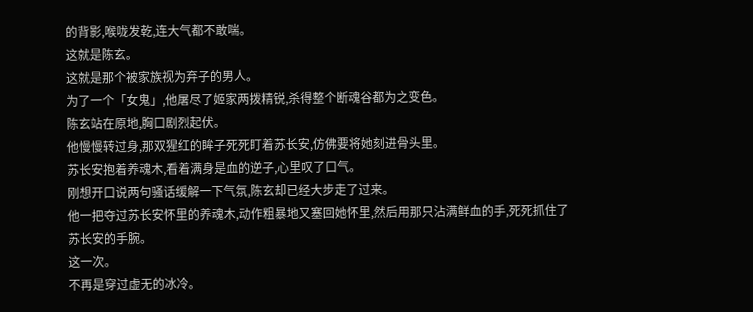的背影,喉咙发乾,连大气都不敢喘。
这就是陈玄。
这就是那个被家族视为弃子的男人。
为了一个「女鬼」,他屠尽了姬家两拨精锐,杀得整个断魂谷都为之变色。
陈玄站在原地,胸口剧烈起伏。
他慢慢转过身,那双猩红的眸子死死盯着苏长安,仿佛要将她刻进骨头里。
苏长安抱着养魂木,看着满身是血的逆子,心里叹了口气。
刚想开口说两句骚话缓解一下气氛,陈玄却已经大步走了过来。
他一把夺过苏长安怀里的养魂木,动作粗暴地又塞回她怀里,然后用那只沾满鲜血的手,死死抓住了苏长安的手腕。
这一次。
不再是穿过虚无的冰冷。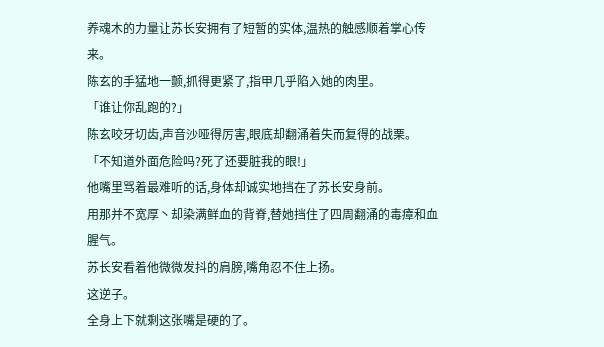养魂木的力量让苏长安拥有了短暂的实体,温热的触感顺着掌心传来。
陈玄的手猛地一颤,抓得更紧了,指甲几乎陷入她的肉里。
「谁让你乱跑的?」
陈玄咬牙切齿,声音沙哑得厉害,眼底却翻涌着失而复得的战栗。
「不知道外面危险吗?死了还要脏我的眼!」
他嘴里骂着最难听的话,身体却诚实地挡在了苏长安身前。
用那并不宽厚丶却染满鲜血的背脊,替她挡住了四周翻涌的毒瘴和血腥气。
苏长安看着他微微发抖的肩膀,嘴角忍不住上扬。
这逆子。
全身上下就剩这张嘴是硬的了。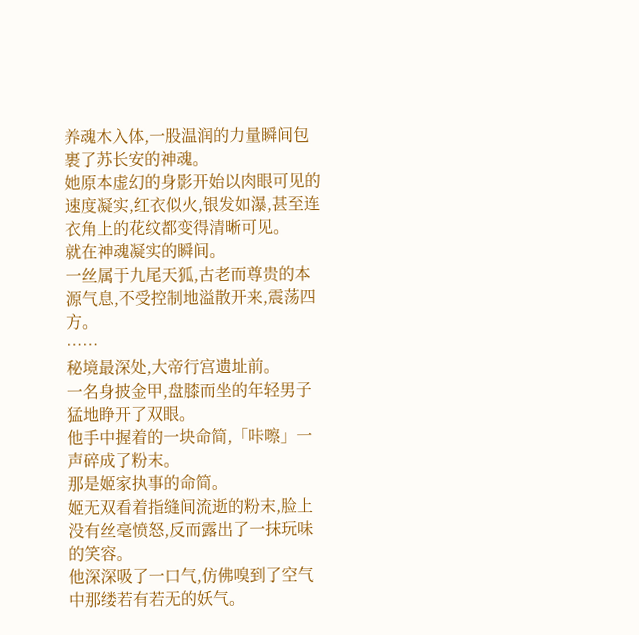养魂木入体,一股温润的力量瞬间包裹了苏长安的神魂。
她原本虚幻的身影开始以肉眼可见的速度凝实,红衣似火,银发如瀑,甚至连衣角上的花纹都变得清晰可见。
就在神魂凝实的瞬间。
一丝属于九尾天狐,古老而尊贵的本源气息,不受控制地溢散开来,震荡四方。
……
秘境最深处,大帝行宫遗址前。
一名身披金甲,盘膝而坐的年轻男子猛地睁开了双眼。
他手中握着的一块命简,「咔嚓」一声碎成了粉末。
那是姬家执事的命简。
姬无双看着指缝间流逝的粉末,脸上没有丝毫愤怒,反而露出了一抹玩味的笑容。
他深深吸了一口气,仿佛嗅到了空气中那缕若有若无的妖气。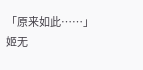「原来如此……」
姬无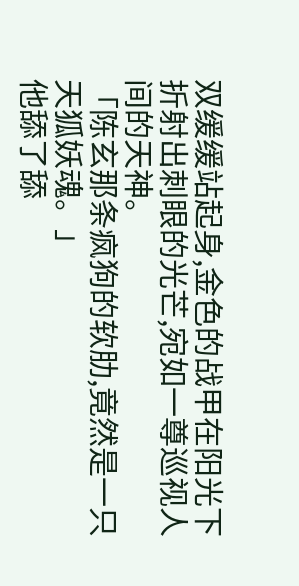双缓缓站起身,金色的战甲在阳光下折射出刺眼的光芒,宛如一尊巡视人间的天神。
「陈玄那条疯狗的软肋,竟然是一只天狐妖魂。」
他舔了舔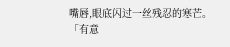嘴唇,眼底闪过一丝残忍的寒芒。
「有意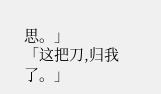思。」
「这把刀,归我了。」